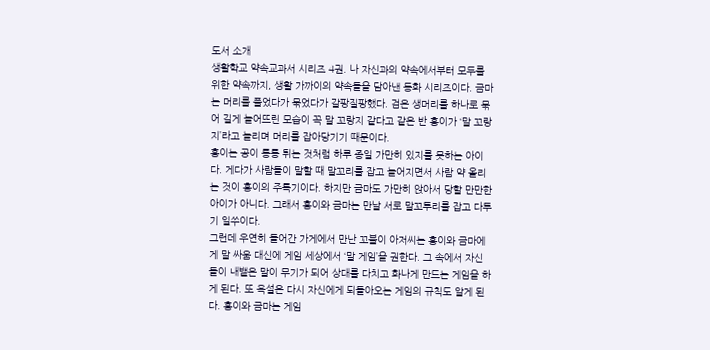도서 소개
생활학교 약속교과서 시리즈 4권. 나 자신과의 약속에서부터 모두를 위한 약속까지, 생활 가까이의 약속들을 담아낸 동화 시리즈이다. 금마는 머리를 풀었다가 묶었다가 갈팡질팡했다. 검은 생머리를 하나로 묶어 길게 늘어뜨린 모습이 꼭 말 꼬랑지 같다고 같은 반 홍이가 ‘말 꼬랑지’라고 놀리며 머리를 잡아당기기 때문이다.
홍이는 공이 통통 튀는 것처럼 하루 종일 가만히 있지를 못하는 아이다. 게다가 사람들이 말할 때 말꼬리를 잡고 늘어지면서 사람 약 올리는 것이 홍이의 주특기이다. 하지만 금마도 가만히 앉아서 당할 만만한 아이가 아니다. 그래서 홍이와 금마는 만날 서로 말꼬투리를 잡고 다투기 일쑤이다.
그런데 우연히 들어간 가게에서 만난 꼬불이 아저씨는 홍이와 금마에게 말 싸움 대신에 게임 세상에서 ‘말 게임’을 권한다. 그 속에서 자신들이 내뱉은 말이 무기가 되어 상대를 다치고 화나게 만드는 게임을 하게 된다. 또 욕설은 다시 자신에게 되돌아오는 게임의 규칙도 알게 된다. 홍이와 금마는 게임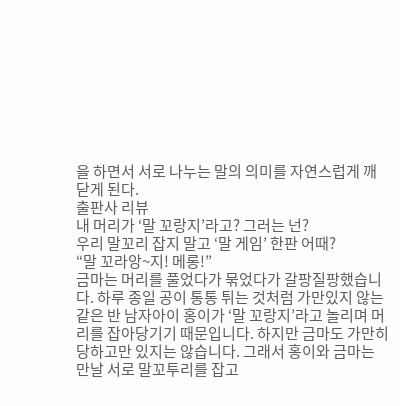을 하면서 서로 나누는 말의 의미를 자연스럽게 깨닫게 된다.
출판사 리뷰
내 머리가 ‘말 꼬랑지’라고? 그러는 넌?
우리 말꼬리 잡지 말고 ‘말 게임’ 한판 어때?
“말 꼬라앙~지! 메롱!”
금마는 머리를 풀었다가 묶었다가 갈팡질팡했습니다. 하루 종일 공이 통통 튀는 것처럼 가만있지 않는 같은 반 남자아이 홍이가 ‘말 꼬랑지’라고 놀리며 머리를 잡아당기기 때문입니다. 하지만 금마도 가만히 당하고만 있지는 않습니다. 그래서 홍이와 금마는 만날 서로 말꼬투리를 잡고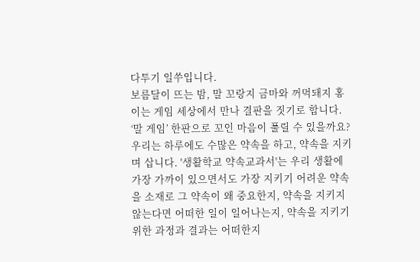다투기 일쑤입니다.
보름달이 뜨는 밤, 말 꼬랑지 금마와 꺼먹돼지 홍이는 게임 세상에서 만나 결판을 짓기로 합니다. ‘말 게임’ 한판으로 꼬인 마음이 풀릴 수 있을까요?
우리는 하루에도 수많은 약속을 하고, 약속을 지키며 삽니다. '생활학교 약속교과서'는 우리 생활에 가장 가까이 있으면서도 가장 지키기 어려운 약속을 소재로 그 약속이 왜 중요한지, 약속을 지키지 않는다면 어떠한 일이 일어나는지, 약속을 지키기 위한 과정과 결과는 어떠한지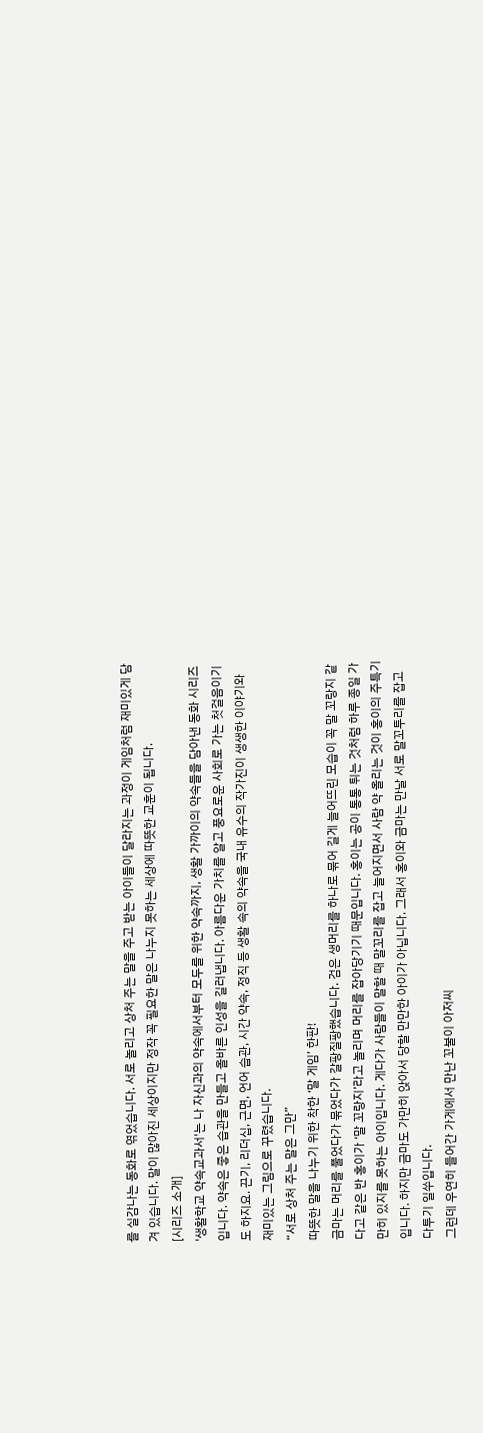를 실감나는 동화로 엮었습니다. 서로 놀리고 상처 주는 말을 주고 받는 아이들이 달라지는 과정이 게임처럼 재미있게 담겨 있습니다. 말이 많아진 세상이지만 정작 꼭 필요한 말은 나누지 못하는 세상에 따뜻한 교훈이 됩니다.
[시리즈 소개]
'생활학교 약속교과서'는 나 자신과의 약속에서부터 모두를 위한 약속까지, 생활 가까이의 약속들을 담아낸 동화 시리즈입니다. 약속은 좋은 습관을 만들고 올바른 인성을 길러냅니다. 아름다운 가치를 알고 풍요로운 사회로 가는 첫걸음이기도 하지요. 끈기, 리더십, 근면, 언어 습관, 시간 약속, 정직 등 생활 속의 약속을 국내 유수의 작가진이 생생한 이야기와 재미있는 그림으로 꾸렸습니다.
“서로 상처 주는 말은 그만”
따뜻한 말을 나누기 위한 착한 ‘말 게임’ 한판!
금마는 머리를 풀었다가 묶었다가 갈팡질팡했습니다. 검은 생머리를 하나로 묶어 길게 늘어뜨린 모습이 꼭 말 꼬랑지 같다고 같은 반 홍이가 ‘말 꼬랑지’라고 놀리며 머리를 잡아당기기 때문입니다. 홍이는 공이 통통 튀는 것처럼 하루 종일 가만히 있지를 못하는 아이입니다. 게다가 사람들이 말할 때 말꼬리를 잡고 늘어지면서 사람 약 올리는 것이 홍이의 주특기입니다. 하지만 금마도 가만히 앉아서 당할 만만한 아이가 아닙니다. 그래서 홍이와 금마는 만날 서로 말꼬투리를 잡고 다투기 일쑤입니다.
그런데 우연히 들어간 가게에서 만난 꼬불이 아저씨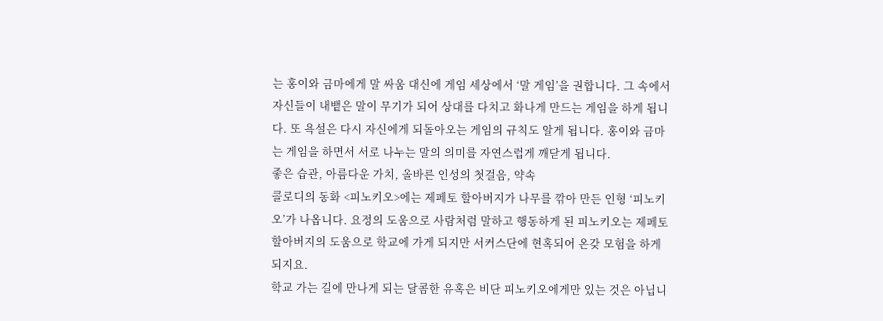는 홍이와 금마에게 말 싸움 대신에 게임 세상에서 ‘말 게임’을 권합니다. 그 속에서 자신들이 내뱉은 말이 무기가 되어 상대를 다치고 화나게 만드는 게임을 하게 됩니다. 또 욕설은 다시 자신에게 되돌아오는 게임의 규칙도 알게 됩니다. 홍이와 금마는 게임을 하면서 서로 나누는 말의 의미를 자연스럽게 깨닫게 됩니다.
좋은 습관, 아름다운 가치, 올바른 인성의 첫걸음, 약속
콜로디의 동화 <피노키오>에는 제페토 할아버지가 나무를 깎아 만든 인형 ‘피노키오’가 나옵니다. 요정의 도움으로 사람처럼 말하고 행동하게 된 피노키오는 제페토 할아버지의 도움으로 학교에 가게 되지만 서커스단에 현혹되어 온갖 모험을 하게 되지요.
학교 가는 길에 만나게 되는 달콤한 유혹은 비단 피노키오에게만 있는 것은 아닙니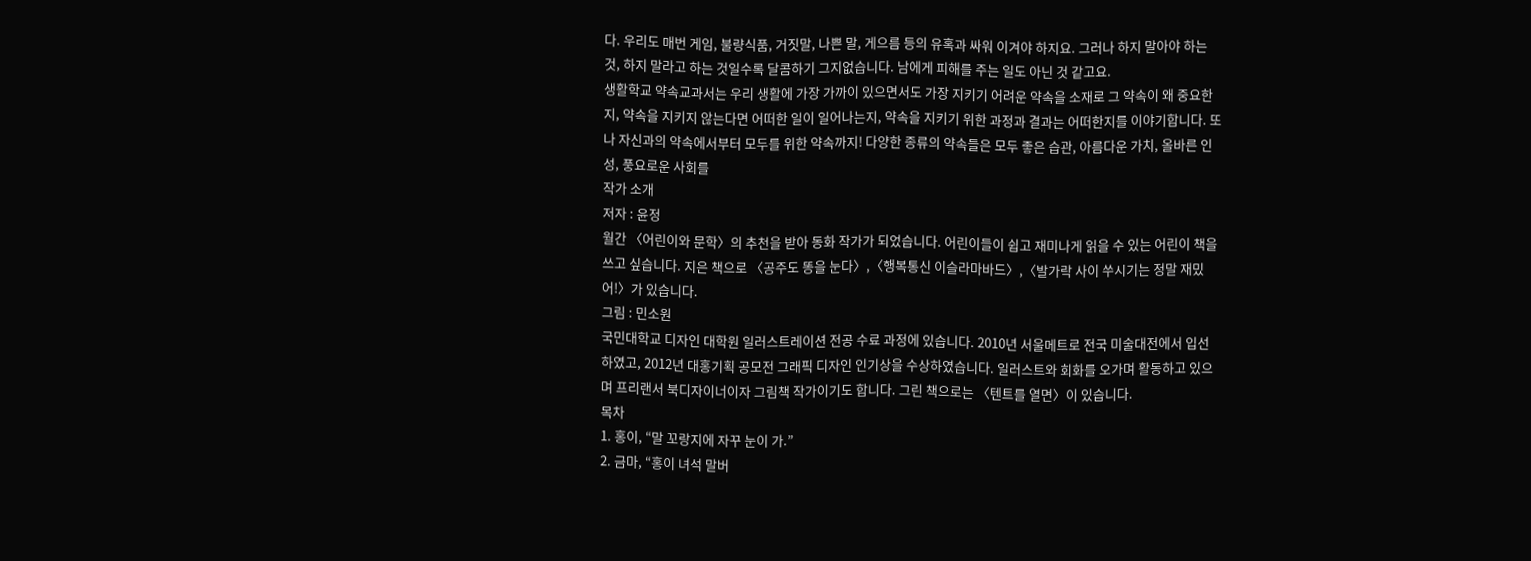다. 우리도 매번 게임, 불량식품, 거짓말, 나쁜 말, 게으름 등의 유혹과 싸워 이겨야 하지요. 그러나 하지 말아야 하는 것, 하지 말라고 하는 것일수록 달콤하기 그지없습니다. 남에게 피해를 주는 일도 아닌 것 같고요.
생활학교 약속교과서는 우리 생활에 가장 가까이 있으면서도 가장 지키기 어려운 약속을 소재로 그 약속이 왜 중요한지, 약속을 지키지 않는다면 어떠한 일이 일어나는지, 약속을 지키기 위한 과정과 결과는 어떠한지를 이야기합니다. 또 나 자신과의 약속에서부터 모두를 위한 약속까지! 다양한 종류의 약속들은 모두 좋은 습관, 아름다운 가치, 올바른 인성, 풍요로운 사회를
작가 소개
저자 : 윤정
월간 〈어린이와 문학〉의 추천을 받아 동화 작가가 되었습니다. 어린이들이 쉽고 재미나게 읽을 수 있는 어린이 책을 쓰고 싶습니다. 지은 책으로 〈공주도 똥을 눈다〉,〈행복통신 이슬라마바드〉,〈발가락 사이 쑤시기는 정말 재밌어!〉가 있습니다.
그림 : 민소원
국민대학교 디자인 대학원 일러스트레이션 전공 수료 과정에 있습니다. 2010년 서울메트로 전국 미술대전에서 입선하였고, 2012년 대홍기획 공모전 그래픽 디자인 인기상을 수상하였습니다. 일러스트와 회화를 오가며 활동하고 있으며 프리랜서 북디자이너이자 그림책 작가이기도 합니다. 그린 책으로는 〈텐트를 열면〉이 있습니다.
목차
1. 홍이, “말 꼬랑지에 자꾸 눈이 가.”
2. 금마, “홍이 녀석 말버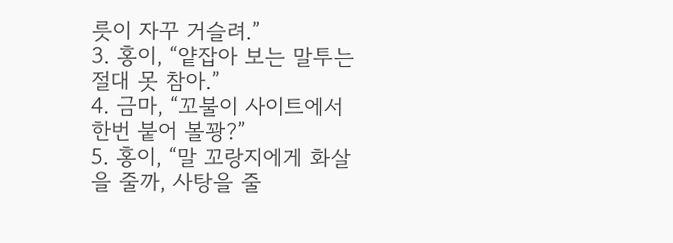릇이 자꾸 거슬려.”
3. 홍이, “얕잡아 보는 말투는 절대 못 참아.”
4. 금마, “꼬불이 사이트에서 한번 붙어 볼꽝?”
5. 홍이, “말 꼬랑지에게 화살을 줄까, 사탕을 줄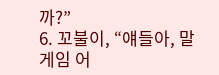까?”
6. 꼬불이, “얘들아, 말게임 어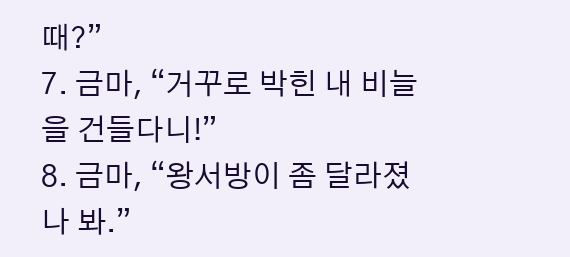때?”
7. 금마, “거꾸로 박힌 내 비늘을 건들다니!”
8. 금마, “왕서방이 좀 달라졌나 봐.”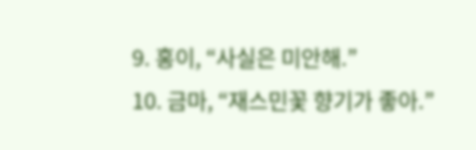9. 홍이, “사실은 미안해.”
10. 금마, “재스민꽃 향기가 좋아.”